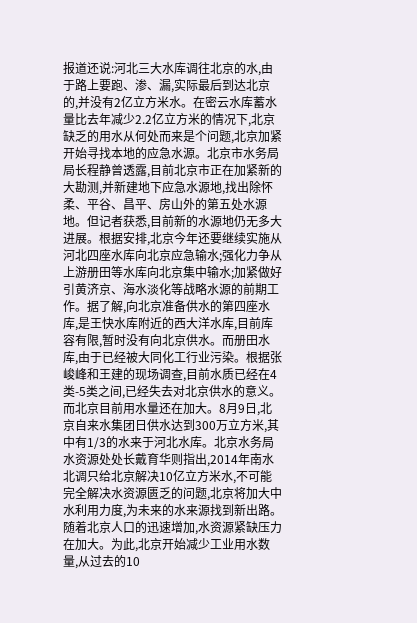报道还说:河北三大水库调往北京的水,由于路上要跑、渗、漏,实际最后到达北京的,并没有2亿立方米水。在密云水库蓄水量比去年减少2.2亿立方米的情况下,北京缺乏的用水从何处而来是个问题,北京加紧开始寻找本地的应急水源。北京市水务局局长程静曾透露,目前北京市正在加紧新的大勘测,并新建地下应急水源地,找出除怀柔、平谷、昌平、房山外的第五处水源地。但记者获悉,目前新的水源地仍无多大进展。根据安排,北京今年还要继续实施从河北四座水库向北京应急输水;强化力争从上游册田等水库向北京集中输水;加紧做好引黄济京、海水淡化等战略水源的前期工作。据了解,向北京准备供水的第四座水库,是王快水库附近的西大洋水库,目前库容有限,暂时没有向北京供水。而册田水库,由于已经被大同化工行业污染。根据张峻峰和王建的现场调查,目前水质已经在4类-5类之间,已经失去对北京供水的意义。而北京目前用水量还在加大。8月9日,北京自来水集团日供水达到300万立方米,其中有1/3的水来于河北水库。北京水务局水资源处处长戴育华则指出,2014年南水北调只给北京解决10亿立方米水,不可能完全解决水资源匮乏的问题,北京将加大中水利用力度,为未来的水来源找到新出路。随着北京人口的迅速增加,水资源紧缺压力在加大。为此,北京开始减少工业用水数量,从过去的10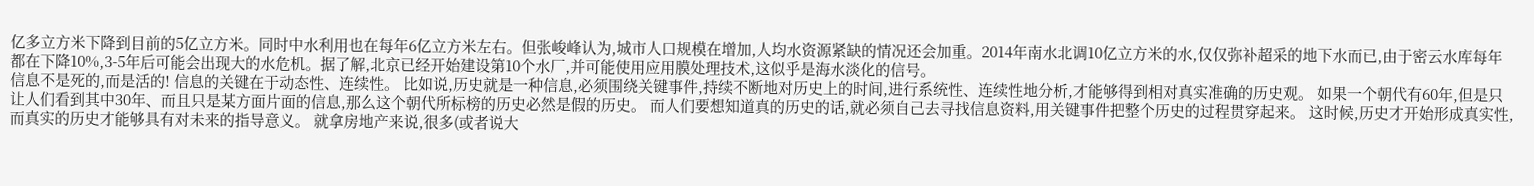亿多立方米下降到目前的5亿立方米。同时中水利用也在每年6亿立方米左右。但张峻峰认为,城市人口规模在增加,人均水资源紧缺的情况还会加重。2014年南水北调10亿立方米的水,仅仅弥补超采的地下水而已,由于密云水库每年都在下降10%,3-5年后可能会出现大的水危机。据了解,北京已经开始建设第10个水厂,并可能使用应用膜处理技术,这似乎是海水淡化的信号。
信息不是死的,而是活的! 信息的关键在于动态性、连续性。 比如说,历史就是一种信息,必须围绕关键事件,持续不断地对历史上的时间,进行系统性、连续性地分析,才能够得到相对真实准确的历史观。 如果一个朝代有60年,但是只让人们看到其中30年、而且只是某方面片面的信息,那么这个朝代所标榜的历史必然是假的历史。 而人们要想知道真的历史的话,就必须自己去寻找信息资料,用关键事件把整个历史的过程贯穿起来。 这时候,历史才开始形成真实性,而真实的历史才能够具有对未来的指导意义。 就拿房地产来说,很多(或者说大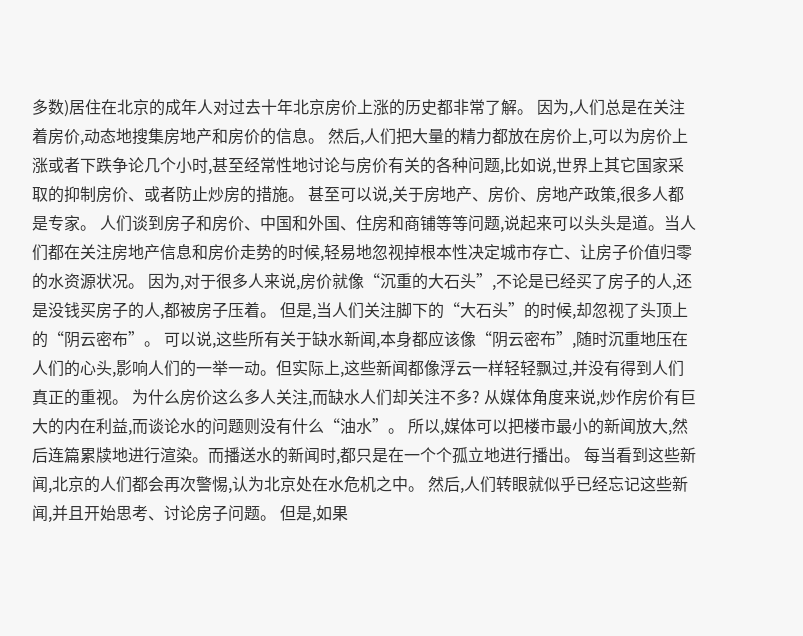多数)居住在北京的成年人对过去十年北京房价上涨的历史都非常了解。 因为,人们总是在关注着房价,动态地搜集房地产和房价的信息。 然后,人们把大量的精力都放在房价上,可以为房价上涨或者下跌争论几个小时,甚至经常性地讨论与房价有关的各种问题,比如说,世界上其它国家采取的抑制房价、或者防止炒房的措施。 甚至可以说,关于房地产、房价、房地产政策,很多人都是专家。 人们谈到房子和房价、中国和外国、住房和商铺等等问题,说起来可以头头是道。当人们都在关注房地产信息和房价走势的时候,轻易地忽视掉根本性决定城市存亡、让房子价值归零的水资源状况。 因为,对于很多人来说,房价就像“沉重的大石头”,不论是已经买了房子的人,还是没钱买房子的人,都被房子压着。 但是,当人们关注脚下的“大石头”的时候,却忽视了头顶上的“阴云密布”。 可以说,这些所有关于缺水新闻,本身都应该像“阴云密布”,随时沉重地压在人们的心头,影响人们的一举一动。但实际上,这些新闻都像浮云一样轻轻飘过,并没有得到人们真正的重视。 为什么房价这么多人关注,而缺水人们却关注不多? 从媒体角度来说,炒作房价有巨大的内在利益,而谈论水的问题则没有什么“油水”。 所以,媒体可以把楼市最小的新闻放大,然后连篇累牍地进行渲染。而播送水的新闻时,都只是在一个个孤立地进行播出。 每当看到这些新闻,北京的人们都会再次警惕,认为北京处在水危机之中。 然后,人们转眼就似乎已经忘记这些新闻,并且开始思考、讨论房子问题。 但是,如果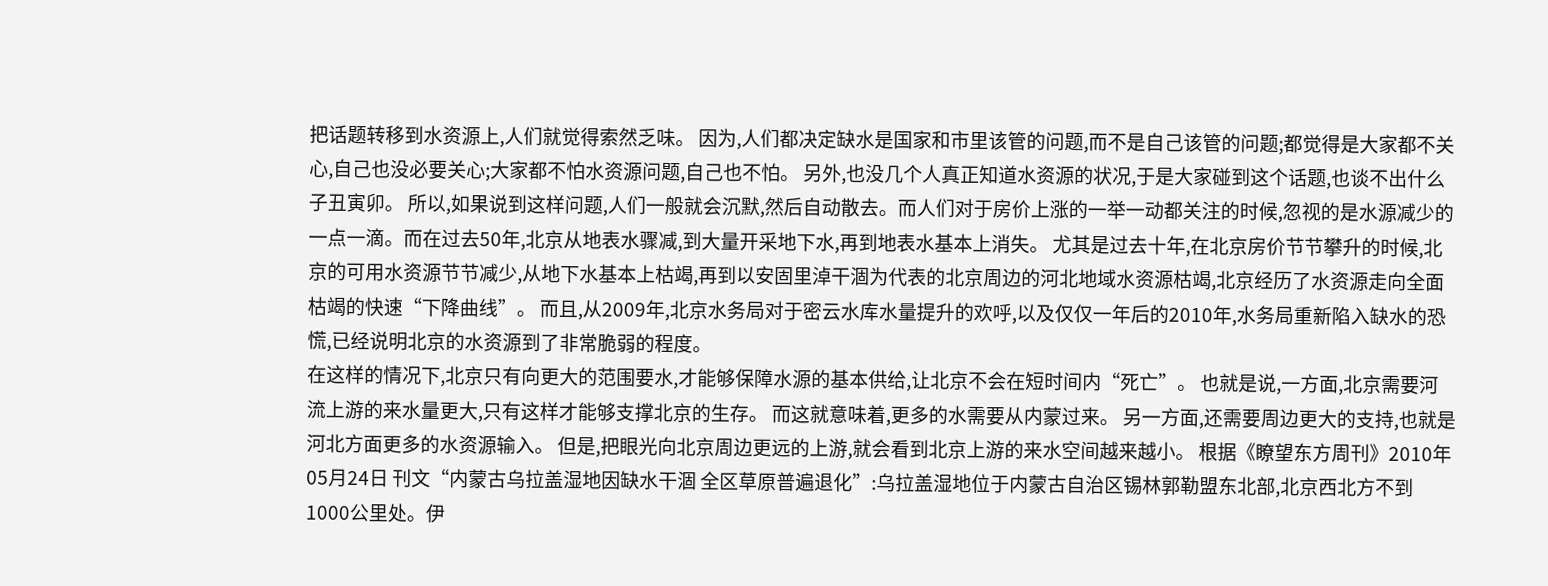把话题转移到水资源上,人们就觉得索然乏味。 因为,人们都决定缺水是国家和市里该管的问题,而不是自己该管的问题;都觉得是大家都不关心,自己也没必要关心;大家都不怕水资源问题,自己也不怕。 另外,也没几个人真正知道水资源的状况,于是大家碰到这个话题,也谈不出什么子丑寅卯。 所以,如果说到这样问题,人们一般就会沉默,然后自动散去。而人们对于房价上涨的一举一动都关注的时候,忽视的是水源减少的一点一滴。而在过去50年,北京从地表水骤减,到大量开采地下水,再到地表水基本上消失。 尤其是过去十年,在北京房价节节攀升的时候,北京的可用水资源节节减少,从地下水基本上枯竭,再到以安固里淖干涸为代表的北京周边的河北地域水资源枯竭,北京经历了水资源走向全面枯竭的快速“下降曲线”。 而且,从2009年,北京水务局对于密云水库水量提升的欢呼,以及仅仅一年后的2010年,水务局重新陷入缺水的恐慌,已经说明北京的水资源到了非常脆弱的程度。
在这样的情况下,北京只有向更大的范围要水,才能够保障水源的基本供给,让北京不会在短时间内“死亡”。 也就是说,一方面,北京需要河流上游的来水量更大,只有这样才能够支撑北京的生存。 而这就意味着,更多的水需要从内蒙过来。 另一方面,还需要周边更大的支持,也就是河北方面更多的水资源输入。 但是,把眼光向北京周边更远的上游,就会看到北京上游的来水空间越来越小。 根据《瞭望东方周刊》2010年05月24日 刊文“内蒙古乌拉盖湿地因缺水干涸 全区草原普遍退化”:乌拉盖湿地位于内蒙古自治区锡林郭勒盟东北部,北京西北方不到1000公里处。伊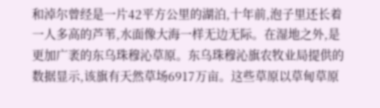和淖尔曾经是一片42平方公里的湖泊,十年前,泡子里还长着一人多高的芦苇,水面像大海一样无边无际。在湿地之外,是更加广袤的东乌珠穆沁草原。东乌珠穆沁旗农牧业局提供的数据显示,该旗有天然草场6917万亩。这些草原以草甸草原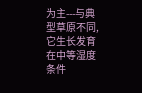为主---与典型草原不同,它生长发育在中等湿度条件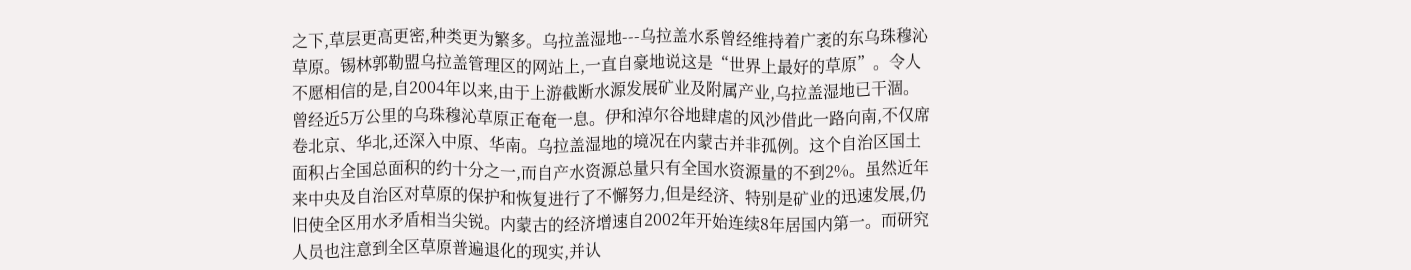之下,草层更高更密,种类更为繁多。乌拉盖湿地---乌拉盖水系曾经维持着广袤的东乌珠穆沁草原。锡林郭勒盟乌拉盖管理区的网站上,一直自豪地说这是“世界上最好的草原”。令人不愿相信的是,自2004年以来,由于上游截断水源发展矿业及附属产业,乌拉盖湿地已干涸。曾经近5万公里的乌珠穆沁草原正奄奄一息。伊和淖尔谷地肆虐的风沙借此一路向南,不仅席卷北京、华北,还深入中原、华南。乌拉盖湿地的境况在内蒙古并非孤例。这个自治区国土面积占全国总面积的约十分之一,而自产水资源总量只有全国水资源量的不到2%。虽然近年来中央及自治区对草原的保护和恢复进行了不懈努力,但是经济、特别是矿业的迅速发展,仍旧使全区用水矛盾相当尖锐。内蒙古的经济增速自2002年开始连续8年居国内第一。而研究人员也注意到全区草原普遍退化的现实,并认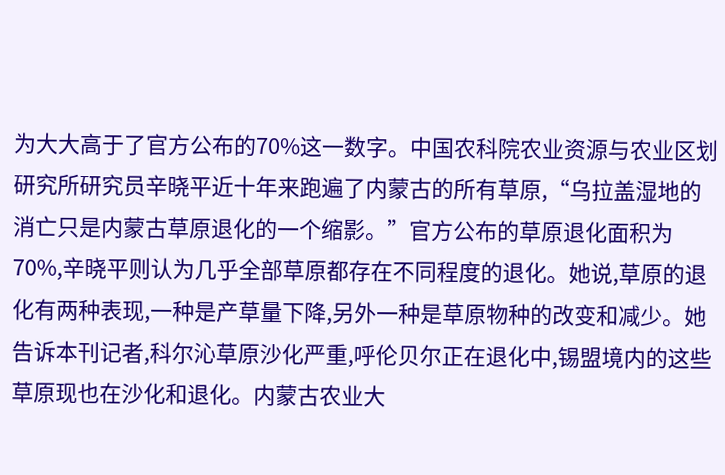为大大高于了官方公布的70%这一数字。中国农科院农业资源与农业区划研究所研究员辛晓平近十年来跑遍了内蒙古的所有草原,“乌拉盖湿地的消亡只是内蒙古草原退化的一个缩影。”官方公布的草原退化面积为70%,辛晓平则认为几乎全部草原都存在不同程度的退化。她说,草原的退化有两种表现,一种是产草量下降,另外一种是草原物种的改变和减少。她告诉本刊记者,科尔沁草原沙化严重,呼伦贝尔正在退化中,锡盟境内的这些草原现也在沙化和退化。内蒙古农业大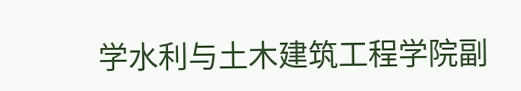学水利与土木建筑工程学院副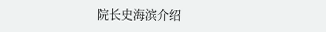院长史海滨介绍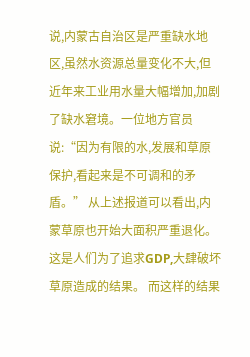说,内蒙古自治区是严重缺水地区,虽然水资源总量变化不大,但近年来工业用水量大幅增加,加剧了缺水窘境。一位地方官员说:“因为有限的水,发展和草原保护,看起来是不可调和的矛盾。” 从上述报道可以看出,内蒙草原也开始大面积严重退化。 这是人们为了追求GDP,大肆破坏草原造成的结果。 而这样的结果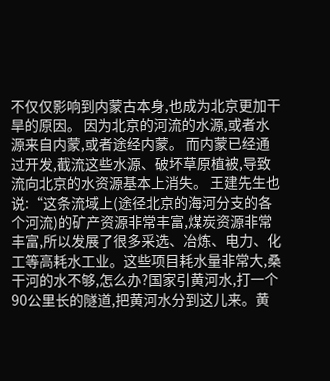不仅仅影响到内蒙古本身,也成为北京更加干旱的原因。 因为北京的河流的水源,或者水源来自内蒙,或者途经内蒙。 而内蒙已经通过开发,截流这些水源、破坏草原植被,导致流向北京的水资源基本上消失。 王建先生也说:“这条流域上(途径北京的海河分支的各个河流)的矿产资源非常丰富,煤炭资源非常丰富,所以发展了很多采选、冶炼、电力、化工等高耗水工业。这些项目耗水量非常大,桑干河的水不够,怎么办?国家引黄河水,打一个90公里长的隧道,把黄河水分到这儿来。黄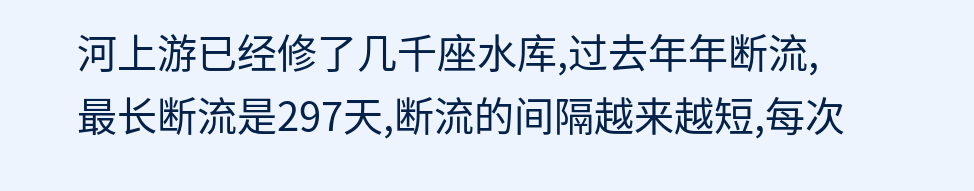河上游已经修了几千座水库,过去年年断流,最长断流是297天,断流的间隔越来越短,每次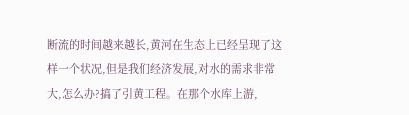断流的时间越来越长,黄河在生态上已经呈现了这样一个状况,但是我们经济发展,对水的需求非常大,怎么办?搞了引黄工程。在那个水库上游,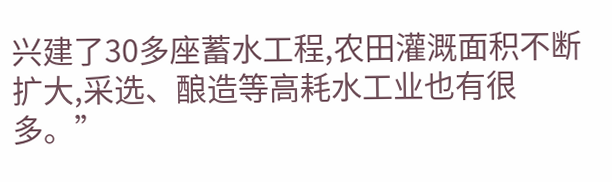兴建了30多座蓄水工程,农田灌溉面积不断扩大,采选、酿造等高耗水工业也有很多。”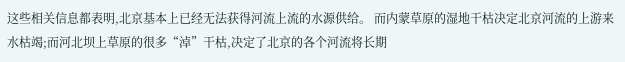这些相关信息都表明,北京基本上已经无法获得河流上流的水源供给。 而内蒙草原的湿地干枯决定北京河流的上游来水枯竭;而河北坝上草原的很多“淖”干枯,决定了北京的各个河流将长期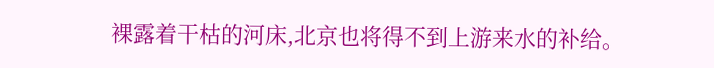裸露着干枯的河床,北京也将得不到上游来水的补给。